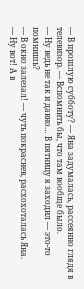— В прошлую субботу? — Яна задумалась, рассеянно глядя в телевизор. — Вспомнить бы, что там вообще было.
— Ну ведь не так и давно… В пятницу я заходил — это-то помнишь?
— В окно залезал! — чуть покраснев, расхохоталась Яна.
— Ну вот! А в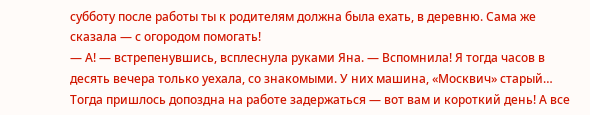субботу после работы ты к родителям должна была ехать, в деревню. Сама же сказала — с огородом помогать!
— А! — встрепенувшись, всплеснула руками Яна. — Вспомнила! Я тогда часов в десять вечера только уехала, со знакомыми. У них машина, «Москвич» старый… Тогда пришлось допоздна на работе задержаться — вот вам и короткий день! А все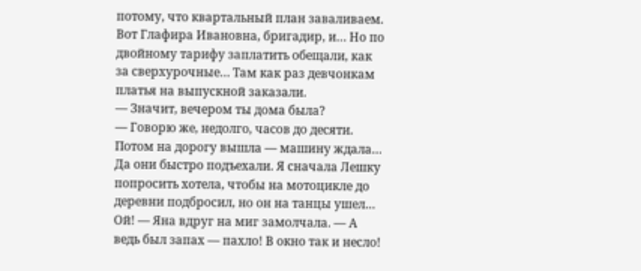потому, что квартальный план заваливаем. Вот Глафира Ивановна, бригадир, и… Но по двойному тарифу заплатить обещали, как за сверхурочные… Там как раз девчонкам платья на выпускной заказали.
— Значит, вечером ты дома была?
— Говорю же, недолго, часов до десяти. Потом на дорогу вышла — машину ждала… Да они быстро подъехали. Я сначала Лешку попросить хотела, чтобы на мотоцикле до деревни подбросил, но он на танцы ушел… Ой! — Яна вдруг на миг замолчала. — А ведь был запах — пахло! В окно так и несло!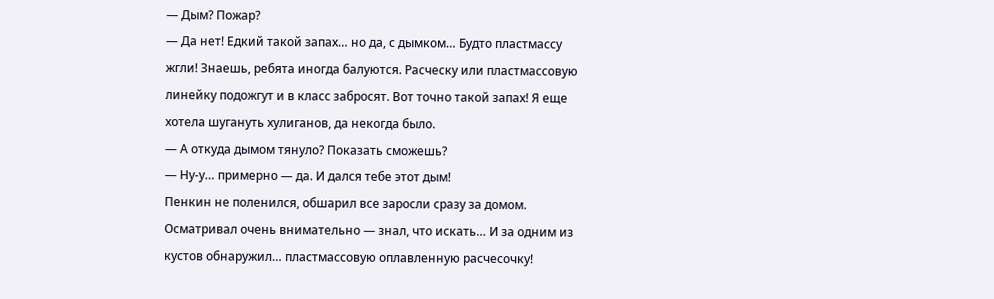— Дым? Пожар?
— Да нет! Едкий такой запах… но да, с дымком… Будто пластмассу жгли! Знаешь, ребята иногда балуются. Расческу или пластмассовую линейку подожгут и в класс забросят. Вот точно такой запах! Я еще хотела шугануть хулиганов, да некогда было.
— А откуда дымом тянуло? Показать сможешь?
— Ну-у… примерно — да. И дался тебе этот дым!
Пенкин не поленился, обшарил все заросли сразу за домом. Осматривал очень внимательно — знал, что искать… И за одним из кустов обнаружил… пластмассовую оплавленную расчесочку!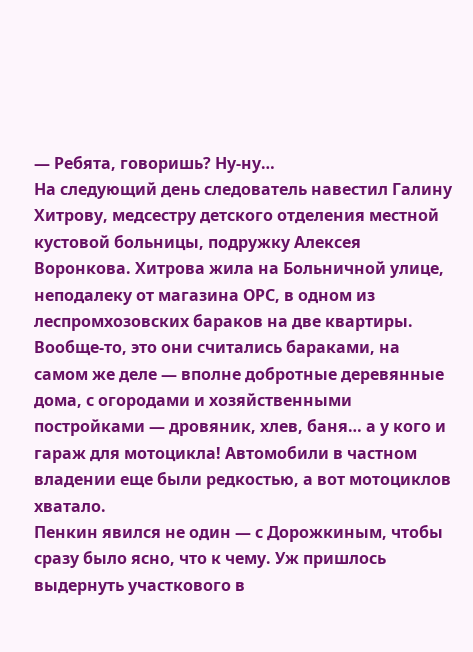— Ребята, говоришь? Ну-ну…
На следующий день следователь навестил Галину Хитрову, медсестру детского отделения местной кустовой больницы, подружку Алексея Воронкова. Хитрова жила на Больничной улице, неподалеку от магазина ОРС, в одном из леспромхозовских бараков на две квартиры.
Вообще-то, это они считались бараками, на самом же деле — вполне добротные деревянные дома, с огородами и хозяйственными постройками — дровяник, хлев, баня… а у кого и гараж для мотоцикла! Автомобили в частном владении еще были редкостью, а вот мотоциклов хватало.
Пенкин явился не один — с Дорожкиным, чтобы сразу было ясно, что к чему. Уж пришлось выдернуть участкового в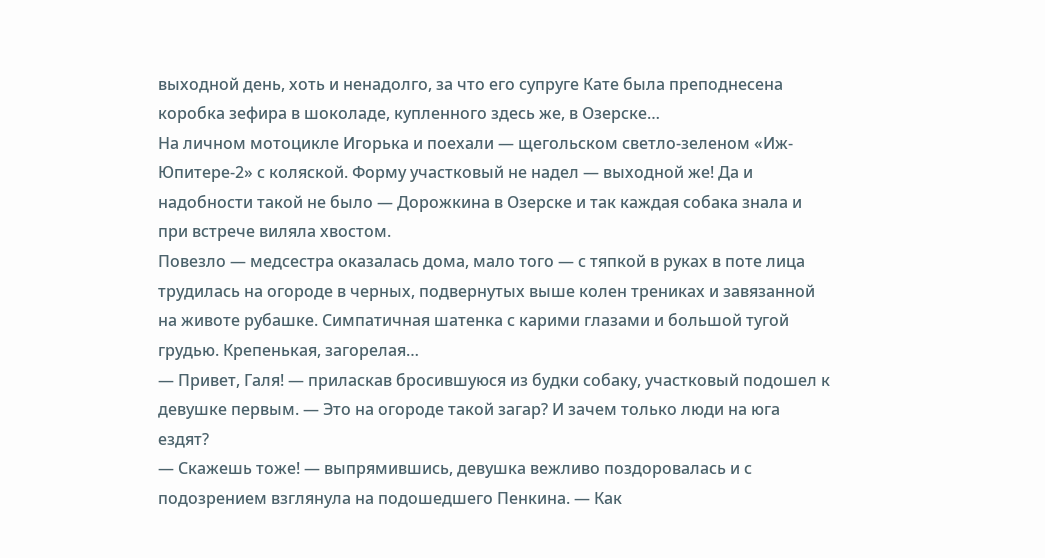выходной день, хоть и ненадолго, за что его супруге Кате была преподнесена коробка зефира в шоколаде, купленного здесь же, в Озерске…
На личном мотоцикле Игорька и поехали — щегольском светло-зеленом «Иж-Юпитере-2» с коляской. Форму участковый не надел — выходной же! Да и надобности такой не было — Дорожкина в Озерске и так каждая собака знала и при встрече виляла хвостом.
Повезло — медсестра оказалась дома, мало того — с тяпкой в руках в поте лица трудилась на огороде в черных, подвернутых выше колен трениках и завязанной на животе рубашке. Симпатичная шатенка с карими глазами и большой тугой грудью. Крепенькая, загорелая…
— Привет, Галя! — приласкав бросившуюся из будки собаку, участковый подошел к девушке первым. — Это на огороде такой загар? И зачем только люди на юга ездят?
— Скажешь тоже! — выпрямившись, девушка вежливо поздоровалась и с подозрением взглянула на подошедшего Пенкина. — Как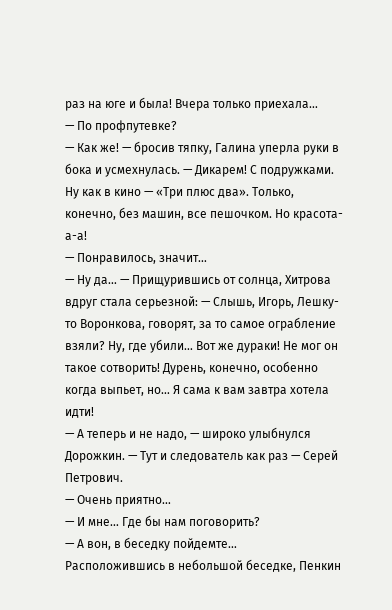раз на юге и была! Вчера только приехала…
— По профпутевке?
— Как же! — бросив тяпку, Галина уперла руки в бока и усмехнулась. — Дикарем! С подружками. Ну как в кино — «Три плюс два». Только, конечно, без машин, все пешочком. Но красота-а-а!
— Понравилось, значит…
— Ну да… — Прищурившись от солнца, Хитрова вдруг стала серьезной: — Слышь, Игорь, Лешку-то Воронкова, говорят, за то самое ограбление взяли? Ну, где убили… Вот же дураки! Не мог он такое сотворить! Дурень, конечно, особенно когда выпьет, но… Я сама к вам завтра хотела идти!
— А теперь и не надо, — широко улыбнулся Дорожкин. — Тут и следователь как раз — Серей Петрович.
— Очень приятно…
— И мне… Где бы нам поговорить?
— А вон, в беседку пойдемте…
Расположившись в небольшой беседке, Пенкин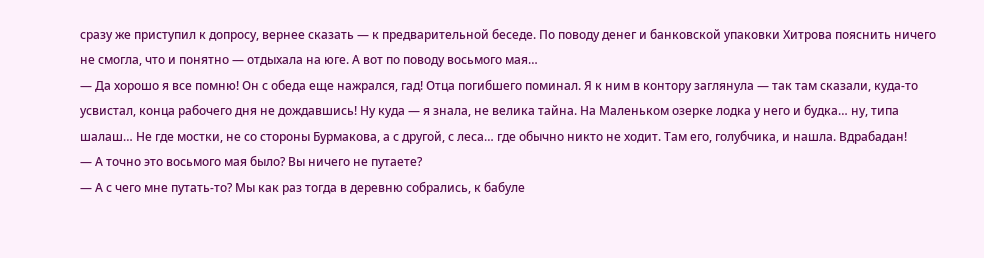сразу же приступил к допросу, вернее сказать — к предварительной беседе. По поводу денег и банковской упаковки Хитрова пояснить ничего не смогла, что и понятно — отдыхала на юге. А вот по поводу восьмого мая…
— Да хорошо я все помню! Он с обеда еще нажрался, гад! Отца погибшего поминал. Я к ним в контору заглянула — так там сказали, куда-то усвистал, конца рабочего дня не дождавшись! Ну куда — я знала, не велика тайна. На Маленьком озерке лодка у него и будка… ну, типа шалаш… Не где мостки, не со стороны Бурмакова, а с другой, с леса… где обычно никто не ходит. Там его, голубчика, и нашла. Вдрабадан!
— А точно это восьмого мая было? Вы ничего не путаете?
— А с чего мне путать-то? Мы как раз тогда в деревню собрались, к бабуле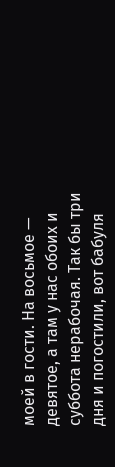моей в гости. На восьмое — девятое, а там у нас обоих и суббота нерабочая. Так бы три дня и погостили, вот бабуля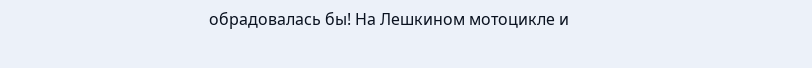обрадовалась бы! На Лешкином мотоцикле и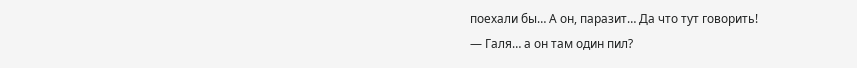поехали бы… А он, паразит… Да что тут говорить!
— Галя… а он там один пил?